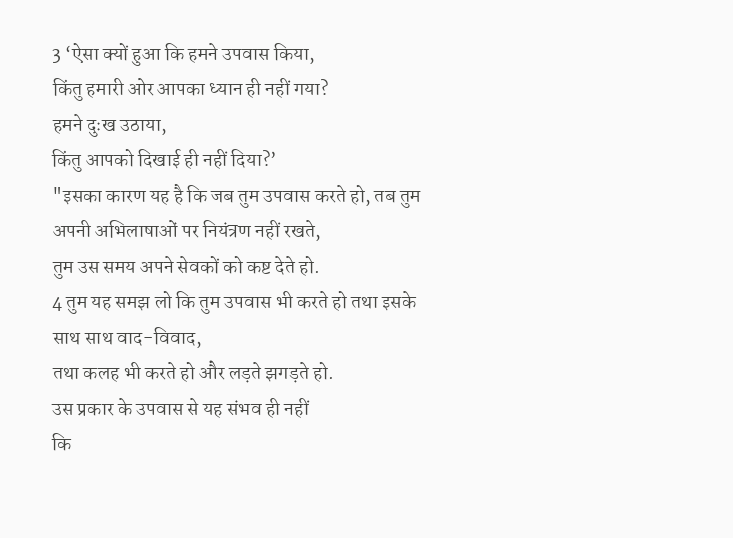3 ‘ऐसा क्यों हुआ कि हमने उपवास किया,
किंतु हमारी ओर आपका ध्यान ही नहीं गया?
हमने दुःख उठाया,
किंतु आपको दिखाई ही नहीं दिया?’
"इसका कारण यह है कि जब तुम उपवास करते हो, तब तुम अपनी अभिलाषाओं पर नियंत्रण नहीं रखते,
तुम उस समय अपने सेवकों को कष्ट देते हो.
4 तुम यह समझ लो कि तुम उपवास भी करते हो तथा इसके साथ साथ वाद-विवाद,
तथा कलह भी करते हो और लड़ते झगड़ते हो.
उस प्रकार के उपवास से यह संभव ही नहीं
कि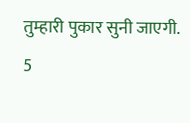तुम्हारी पुकार सुनी जाएगी.
5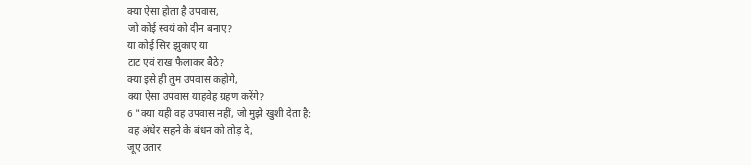क्या ऐसा होता है उपवास,
जो कोई स्वयं को दीन बनाए?
या कोई सिर झुकाए या
टाट एवं राख फैलाकर बैठे?
क्या इसे ही तुम उपवास कहोगे,
क्या ऐसा उपवास याहवेह ग्रहण करेंगे?
6 "क्या यही वह उपवास नहीं, जो मुझे खुशी देता है:
वह अंधेर सहने के बंधन को तोड़ दे,
जूए उतार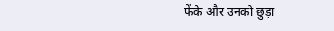फेंके और उनको छुड़ा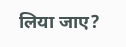लिया जाए?